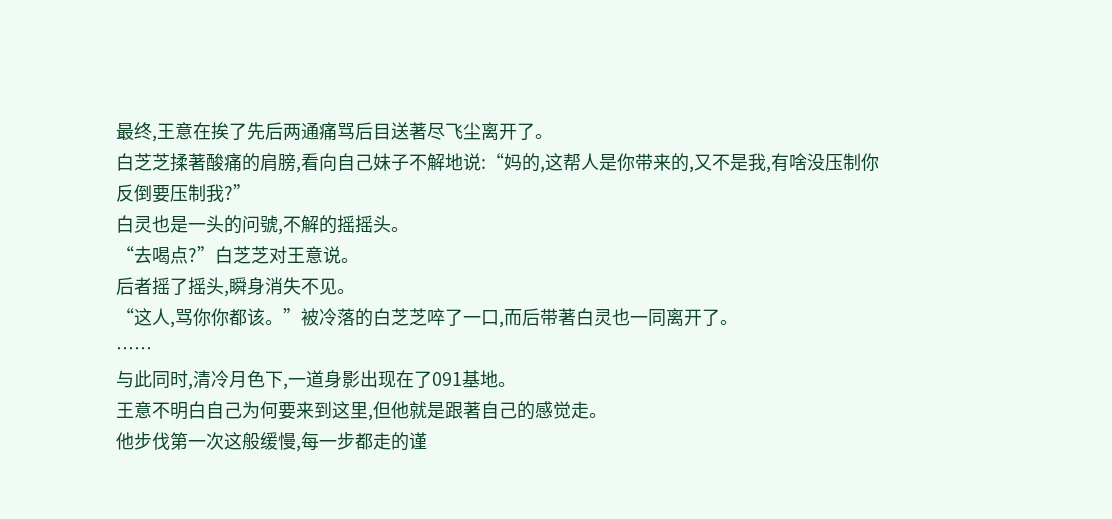最终,王意在挨了先后两通痛骂后目送著尽飞尘离开了。
白芝芝揉著酸痛的肩膀,看向自己妹子不解地说:“妈的,这帮人是你带来的,又不是我,有啥没压制你反倒要压制我?”
白灵也是一头的问號,不解的摇摇头。
“去喝点?”白芝芝对王意说。
后者摇了摇头,瞬身消失不见。
“这人,骂你你都该。”被冷落的白芝芝啐了一口,而后带著白灵也一同离开了。
……
与此同时,清冷月色下,一道身影出现在了091基地。
王意不明白自己为何要来到这里,但他就是跟著自己的感觉走。
他步伐第一次这般缓慢,每一步都走的谨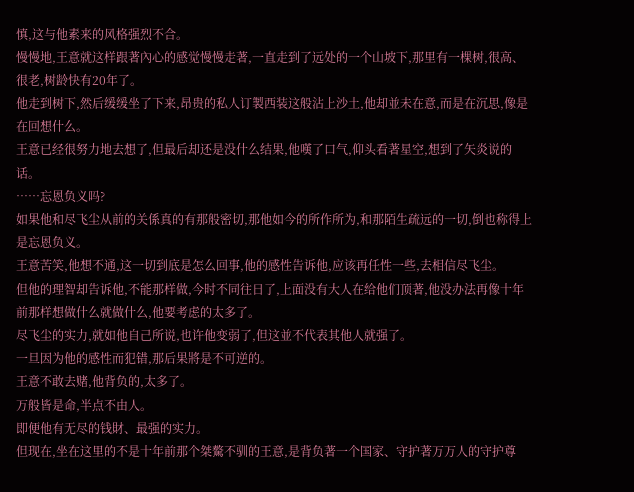慎,这与他素来的风格强烈不合。
慢慢地,王意就这样跟著內心的感觉慢慢走著,一直走到了远处的一个山坡下,那里有一棵树,很高、很老,树龄快有20年了。
他走到树下,然后缓缓坐了下来,昂贵的私人订製西装这般沾上沙土,他却並未在意,而是在沉思,像是在回想什么。
王意已经很努力地去想了,但最后却还是没什么结果,他嘆了口气,仰头看著星空,想到了矢炎说的话。
……忘恩负义吗?
如果他和尽飞尘从前的关係真的有那般密切,那他如今的所作所为,和那陌生疏远的一切,倒也称得上是忘恩负义。
王意苦笑,他想不通,这一切到底是怎么回事,他的感性告诉他,应该再任性一些,去相信尽飞尘。
但他的理智却告诉他,不能那样做,今时不同往日了,上面没有大人在给他们顶著,他没办法再像十年前那样想做什么就做什么,他要考虑的太多了。
尽飞尘的实力,就如他自己所说,也许他变弱了,但这並不代表其他人就强了。
一旦因为他的感性而犯错,那后果將是不可逆的。
王意不敢去赌,他背负的,太多了。
万般皆是命,半点不由人。
即便他有无尽的钱財、最强的实力。
但现在,坐在这里的不是十年前那个桀驁不驯的王意,是背负著一个国家、守护著万万人的守护尊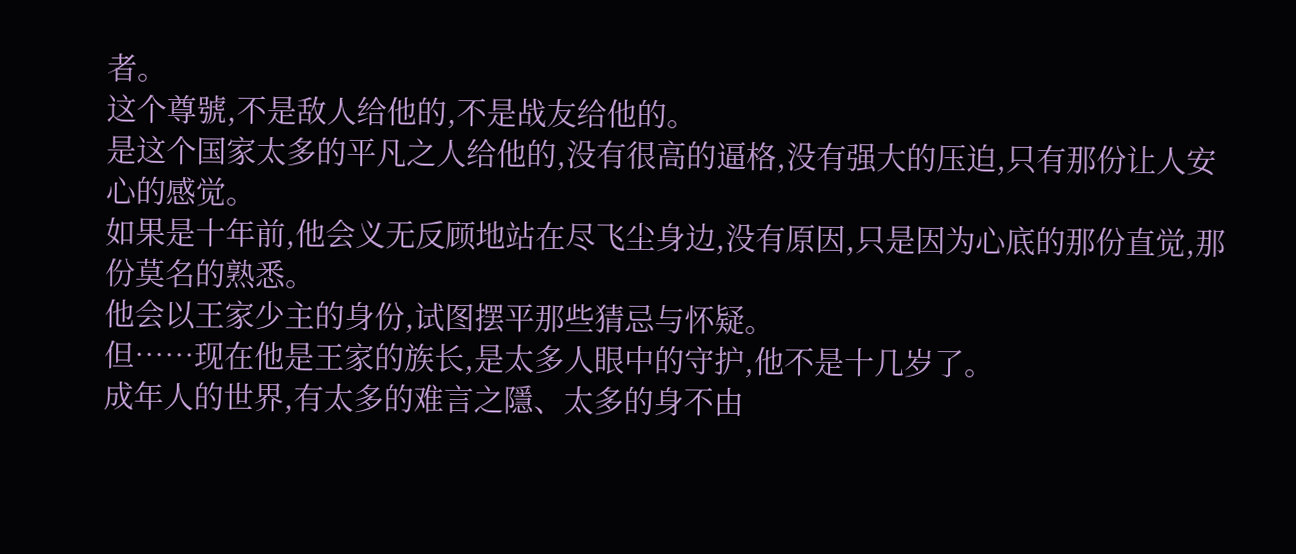者。
这个尊號,不是敌人给他的,不是战友给他的。
是这个国家太多的平凡之人给他的,没有很高的逼格,没有强大的压迫,只有那份让人安心的感觉。
如果是十年前,他会义无反顾地站在尽飞尘身边,没有原因,只是因为心底的那份直觉,那份莫名的熟悉。
他会以王家少主的身份,试图摆平那些猜忌与怀疑。
但……现在他是王家的族长,是太多人眼中的守护,他不是十几岁了。
成年人的世界,有太多的难言之隱、太多的身不由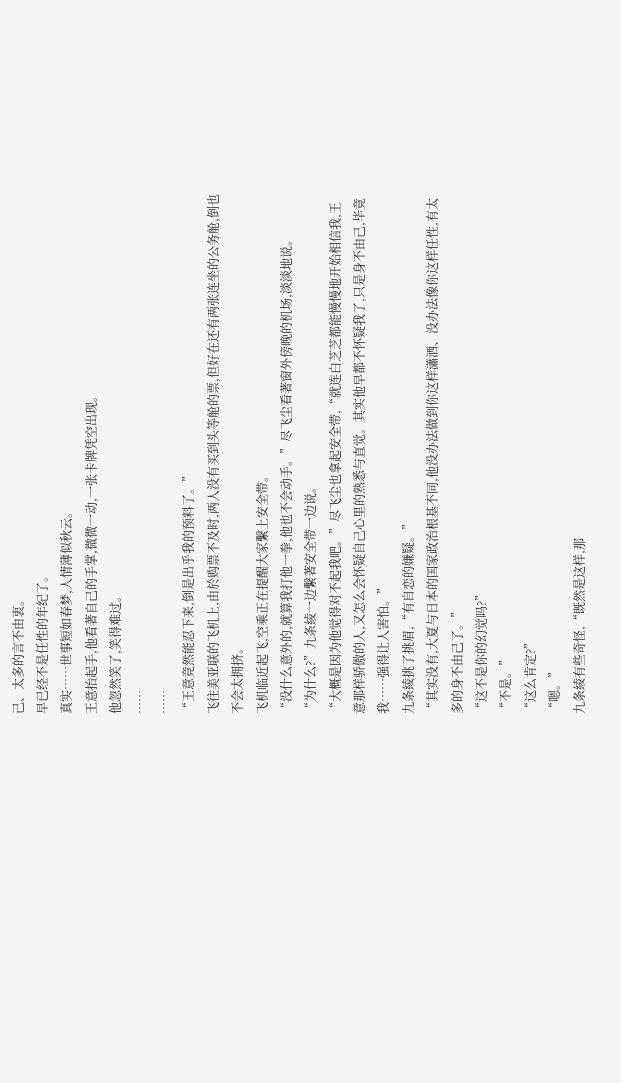己、太多的言不由衷。
早已经不是任性的年纪了。
真实……世事短如春梦,人情薄似秋云。
王意抬起手,他看著自己的手掌,微微一动,一张卡牌凭空出现。
他忽然笑了,笑得难过。
……
……
“王意竟然能忍下来,倒是出乎我的预料了。”
飞往美亚联的飞机上,由於购票不及时,两人没有买到头等舱的票,但好在还有两张连坐的公务舱,倒也不会太拥挤。
飞机临近起飞,空乘正在提醒大家繫上安全带。
“没什么意外的,就算我打他一拳,他也不会动手。”尽飞尘看著窗外傍晚的机场,淡淡地说。
“为什么?”九条綾一边繫著安全带一边说。
“大概是因为他觉得对不起我吧。”尽飞尘也拿起安全带,“就连白芝芝都能慢慢地开始相信我,王意那样骄傲的人,又怎么会怀疑自己心里的熟悉与直觉。其实他早都不怀疑我了,只是身不由己,毕竟我……强得让人害怕。”
九条綾挑了挑眉,“有自恋的嫌疑。”
“其实没有,大夏与日本的国家政治根基不同,他没办法做到你这样瀟洒、没办法像你这样任性,有太多的身不由己了。”
“这不是你的幻觉吗?”
“不是。”
“这么肯定?”
“嗯。”
九条綾有些奇怪,“既然是这样,那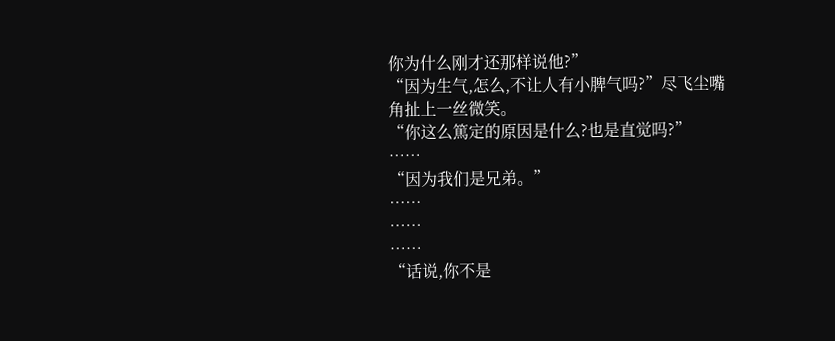你为什么刚才还那样说他?”
“因为生气,怎么,不让人有小脾气吗?”尽飞尘嘴角扯上一丝微笑。
“你这么篤定的原因是什么?也是直觉吗?”
……
“因为我们是兄弟。”
……
……
……
“话说,你不是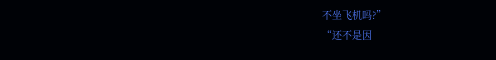不坐飞机吗?”
“还不是因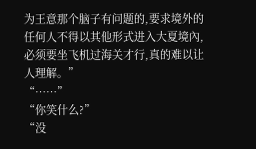为王意那个脑子有问题的,要求境外的任何人不得以其他形式进入大夏境內,必须要坐飞机过海关才行,真的难以让人理解。”
“……”
“你笑什么?”
“没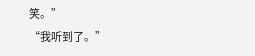笑。”
“我听到了。”